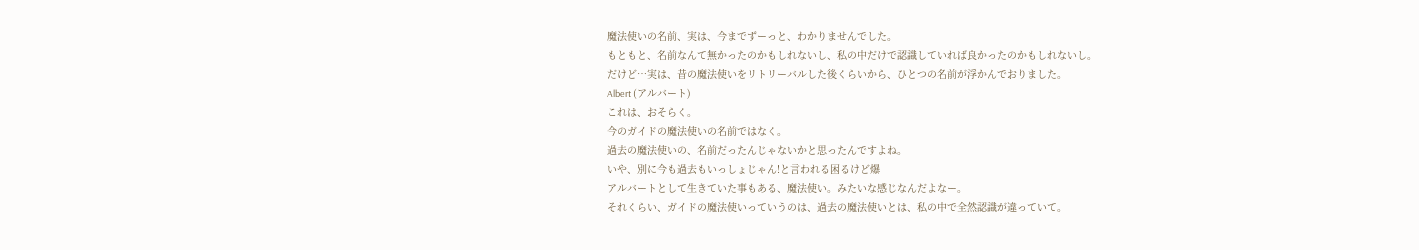魔法使いの名前、実は、今までずーっと、わかりませんでした。
もともと、名前なんて無かったのかもしれないし、私の中だけで認識していれば良かったのかもしれないし。
だけど…実は、昔の魔法使いをリトリーバルした後くらいから、ひとつの名前が浮かんでおりました。
Albert (アルバート)
これは、おそらく。
今のガイドの魔法使いの名前ではなく。
過去の魔法使いの、名前だったんじゃないかと思ったんですよね。
いや、別に今も過去もいっしょじゃん!と言われる困るけど爆
アルバートとして生きていた事もある、魔法使い。みたいな感じなんだよなー。
それくらい、ガイドの魔法使いっていうのは、過去の魔法使いとは、私の中で全然認識が違っていて。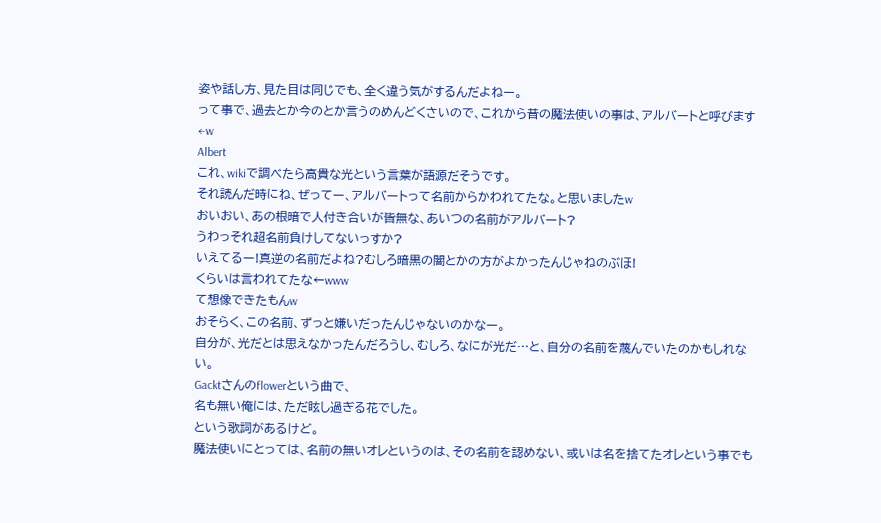姿や話し方、見た目は同じでも、全く違う気がするんだよねー。
って事で、過去とか今のとか言うのめんどくさいので、これから昔の魔法使いの事は、アルバートと呼びます←w
Albert
これ、wikiで調べたら高貴な光という言葉が語源だそうです。
それ読んだ時にね、ぜってー、アルバートって名前からかわれてたな。と思いましたw
おいおい、あの根暗で人付き合いが皆無な、あいつの名前がアルバート?
うわっそれ超名前負けしてないっすか?
いえてるー!真逆の名前だよね?むしろ暗黒の闇とかの方がよかったんじゃねのぶほ!
くらいは言われてたな←www
て想像できたもんw
おそらく、この名前、ずっと嫌いだったんじゃないのかなー。
自分が、光だとは思えなかったんだろうし、むしろ、なにが光だ…と、自分の名前を蔑んでいたのかもしれない。
Gacktさんのflowerという曲で、
名も無い俺には、ただ眩し過ぎる花でした。
という歌詞があるけど。
魔法使いにとっては、名前の無いオレというのは、その名前を認めない、或いは名を捨てたオレという事でも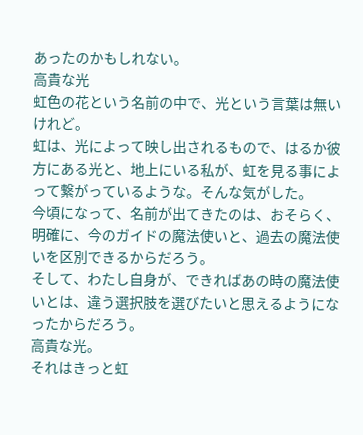あったのかもしれない。
高貴な光
虹色の花という名前の中で、光という言葉は無いけれど。
虹は、光によって映し出されるもので、はるか彼方にある光と、地上にいる私が、虹を見る事によって繋がっているような。そんな気がした。
今頃になって、名前が出てきたのは、おそらく、明確に、今のガイドの魔法使いと、過去の魔法使いを区別できるからだろう。
そして、わたし自身が、できればあの時の魔法使いとは、違う選択肢を選びたいと思えるようになったからだろう。
高貴な光。
それはきっと虹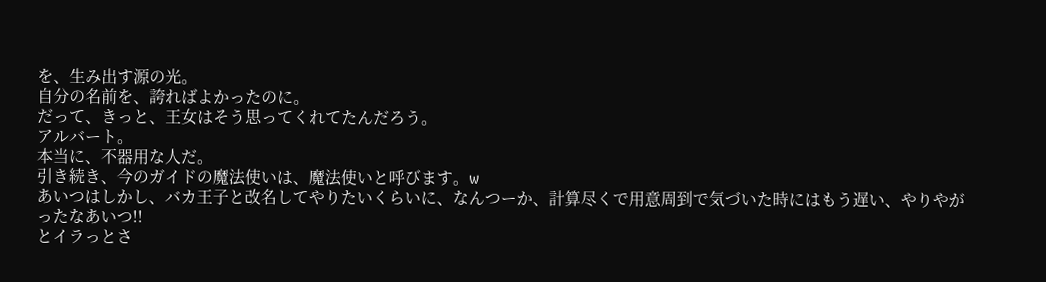を、生み出す源の光。
自分の名前を、誇ればよかったのに。
だって、きっと、王女はそう思ってくれてたんだろう。
アルバート。
本当に、不器用な人だ。
引き続き、今のガイドの魔法使いは、魔法使いと呼びます。w
あいつはしかし、バカ王子と改名してやりたいくらいに、なんつーか、計算尽くで用意周到で気づいた時にはもう遅い、やりやがったなあいつ!!
とイラっとさ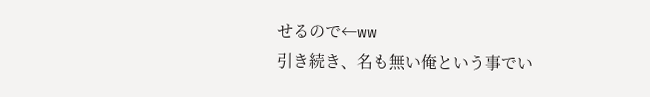せるので←ww
引き続き、名も無い俺という事でい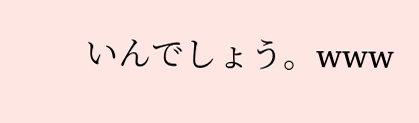いんでしょう。www